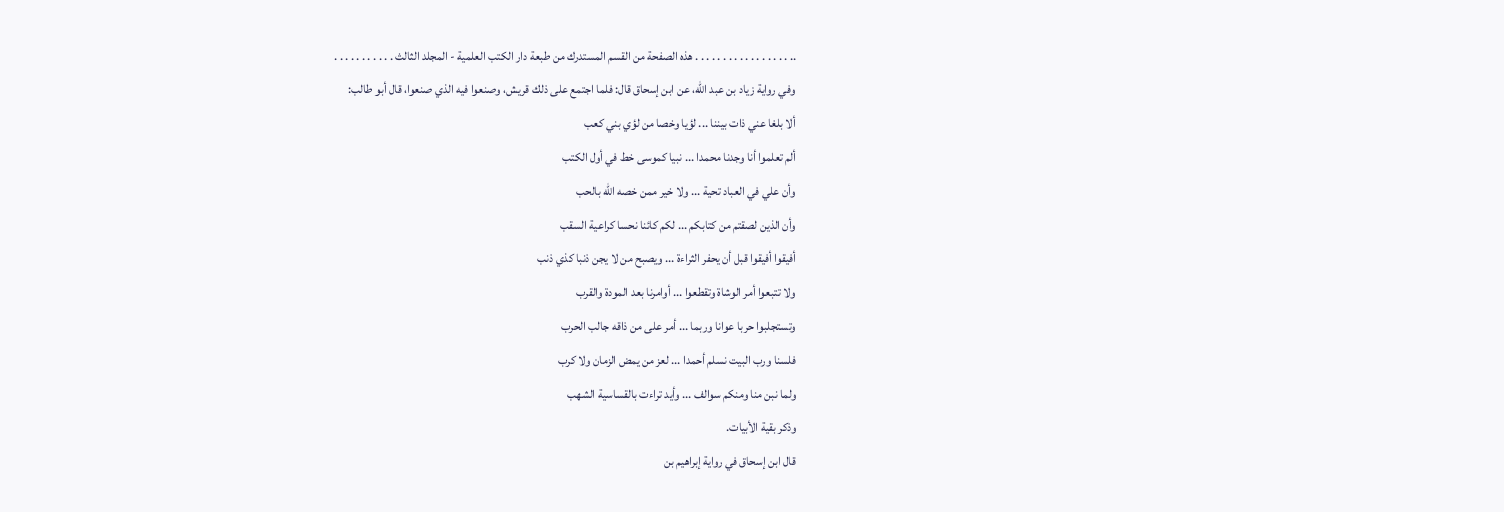.. . . . . . . . . . . . . . . . . . هذه الصفحة من القسم المستدرك من طبعة دار الكتب العلمية - المجلد الثالث . . . . . . . . . . .
وفي رواية زياد بن عبد الله، عن ابن إسحاق قال: فلما اجتمع على ذلك قريش، وصنعوا فيه الذي صنعوا، قال أبو طالب:
ألا بلغا عني ذات بيننا ... لؤيا وخصا من لؤي بني كعب
ألم تعلموا أنا وجدنا محمدا ... نبيا كموسى خط في أول الكتب
وأن علي في العباد تحية ... ولا خير ممن خصه الله بالحب
وأن الذين لصقتم من كتابكم ... لكم كائنا نحسا كراعية السقب
أفيقوا أفيقوا قبل أن يحفر الثراءة ... ويصبح من لا يجن ذنبا كذي ذنب
ولا تتبعوا أمر الوشاة وتقطعوا ... أوامرنا بعد المودة والقرب
وتستجلبوا حربا عوانا وربما ... أمر على من ذاقه جالب الحرب
فلسنا ورب البيت نسلم أحمدا ... لعز من يمض الزمان ولا كرب
ولما نبن منا ومنكم سوالف ... وأيد تراءت بالقساسية الشهب
وذكر بقية الأبيات.
قال ابن إسحاق في رواية إبراهيم بن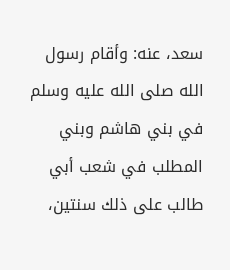سعد، عنه: وأقام رسول الله صلى الله عليه وسلم في بني هاشم وبني المطلب في شعب أبي طالب على ذلك سنتين،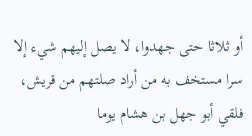أو ثلاثا حتى جهدوا، لا يصل إليهم شيء إلا سرا مستخف به من أراد صلتهم من قريش، فلقي أبو جهل بن هشام يوما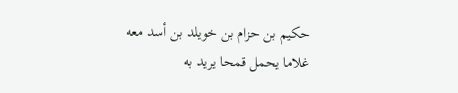حكيم بن حزام بن خويلد بن أسد معه غلاما يحمل قمحا يريد به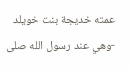عمته خديجة بنت خويلد -وهي عند رسول الله صلى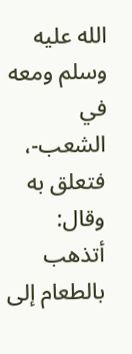الله عليه وسلم ومعه في الشعب-، فتعلق به وقال: أتذهب بالطعام إلى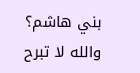بني هاشم؟ والله لا تبرح